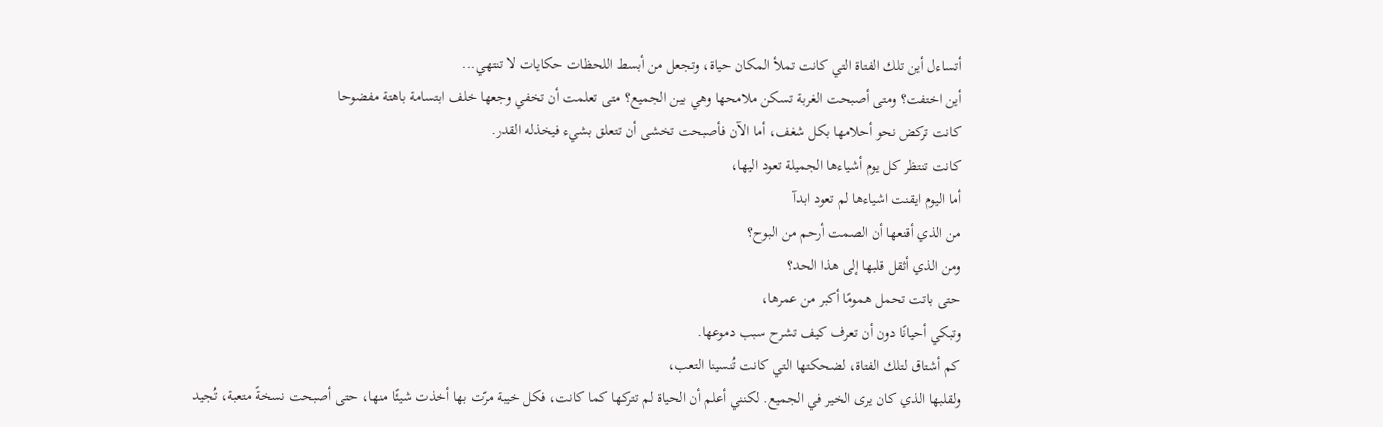أتساءل أين تلك الفتاة التي كانت تملأ المكان حياة، وتجعل من أبسط اللحظات حكايات لا تنتهي...
أين اختفت؟ ومتى أصبحت الغربة تسكن ملامحها وهي بين الجميع؟ متى تعلمت أن تخفي وجعها خلف ابتسامة باهتة مفضوحا
كانت تركض نحو أحلامها بكل شغف، أما الآن فأصبحت تخشى أن تتعلق بشيء فيخذله القدر.
كانت تنتظر كل يوم أشياءها الجميلة تعود اليها،
أما اليوم ايقنت اشياءها لم تعود ابدآ
من الذي أقنعها أن الصمت أرحم من البوح؟
ومن الذي أثقل قلبها إلى هذا الحد؟
حتى باتت تحمل همومًا أكبر من عمرها،
وتبكي أحيانًا دون أن تعرف كيف تشرح سبب دموعها.
كم أشتاق لتلك الفتاة، لضحكتها التي كانت تُنسينا التعب،
ولقلبها الذي كان يرى الخير في الجميع. لكنني أعلم أن الحياة لم تتركها كما كانت، فكل خيبة مرّت بها أخذت شيئًا منها، حتى أصبحت نسخةً متعبة، تُجيد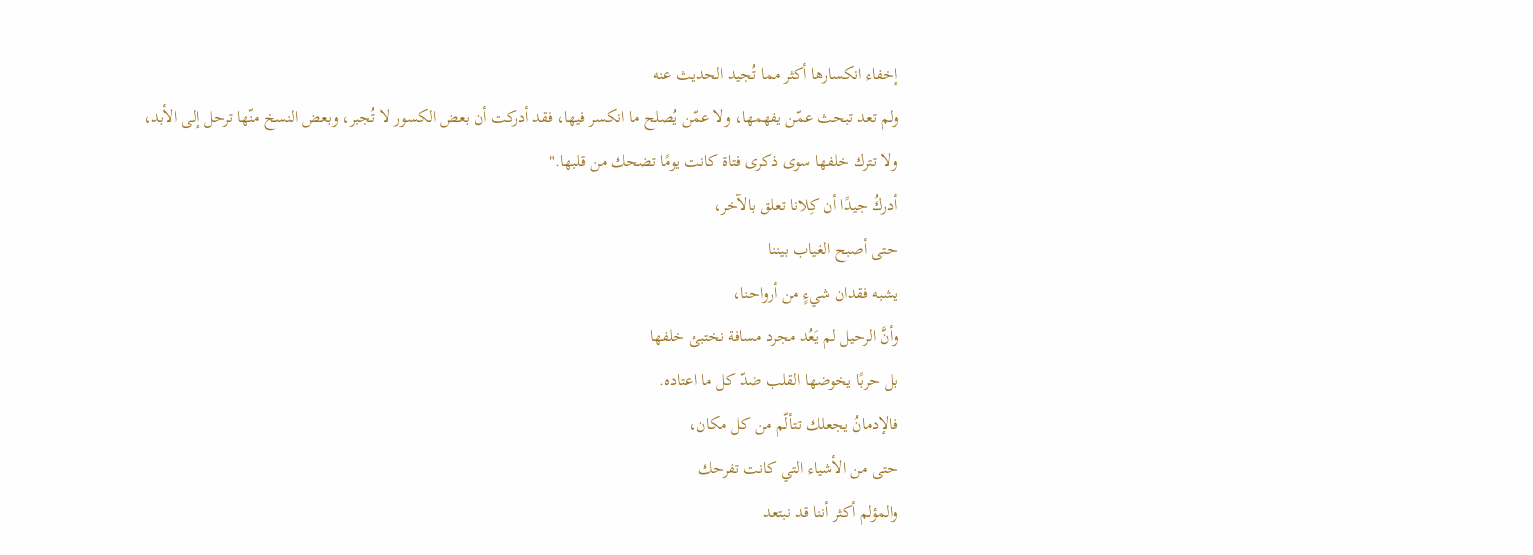إخفاء انكسارها أكثر مما تُجيد الحديث عنه
ولم تعد تبحث عمّن يفهمها، ولا عمّن يُصلح ما انكسر فيها، فقد أدركت أن بعض الكسور لا تُجبر، وبعض النسخ منّها ترحل إلى الأبد،
ولا تترك خلفها سوى ذكرى فتاة كانت يومًا تضحك من قلبها."
أدركُ جيدًا أن كِلانا تعلق بالآخر،
حتى أصبح الغياب بيننا
يشبه فقدان شيءٍ من أرواحنا،
وأنَّ الرحيل لم يَعُد مجرد مسافة نختبئ خلفها
بل حربًا يخوضها القلب ضدّ كل ما اعتاده.
فالإدمانُ يجعلك تتألّم من كل مكان،
حتى من الأشياء التي كانت تفرحك
والمؤلم أكثر أننا قد نبتعد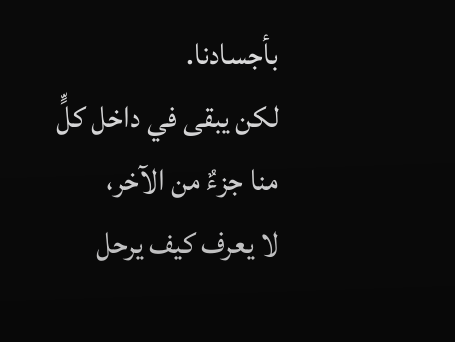بأجسادنا.
لكن يبقى في داخل كلٍّ منا جزءٌ من الآخر،
لا يعرف كيف يرحل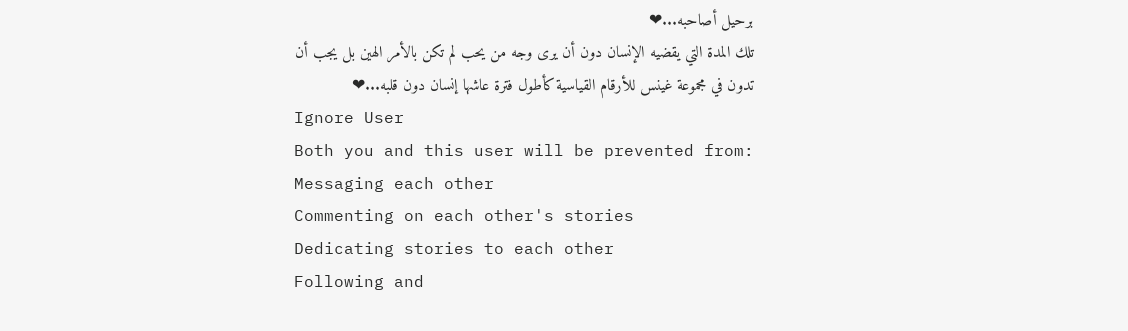برحيل أصاحبه...❤
تلك المدة التي يقضيه الإنسان دون أن يرى وجه من يحب لم تكن بالأمر الهين بل يجب أن تدون في مجموعة غينس للأرقام القياسية كأطول فترة عاشها إنسان دون قلبه...❤
Ignore User
Both you and this user will be prevented from:
Messaging each other
Commenting on each other's stories
Dedicating stories to each other
Following and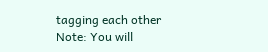tagging each other
Note: You will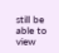still be able to view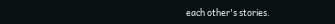each other's stories.